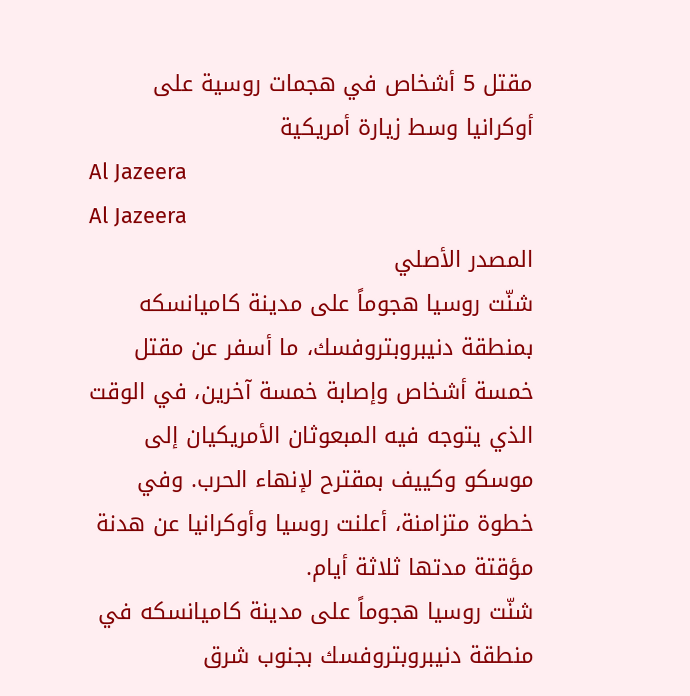مقتل 5 أشخاص في هجمات روسية على أوكرانيا وسط زيارة أمريكية
Al Jazeera
Al Jazeera
المصدر الأصلي
شنّت روسيا هجوماً على مدينة كاميانسكه بمنطقة دنيبروبتروفسك، ما أسفر عن مقتل خمسة أشخاص وإصابة خمسة آخرين، في الوقت الذي يتوجه فيه المبعوثان الأمريكيان إلى موسكو وكييف بمقترح لإنهاء الحرب. وفي خطوة متزامنة، أعلنت روسيا وأوكرانيا عن هدنة مؤقتة مدتها ثلاثة أيام.
شنّت روسيا هجوماً على مدينة كاميانسكه في منطقة دنيبروبتروفسك بجنوب شرق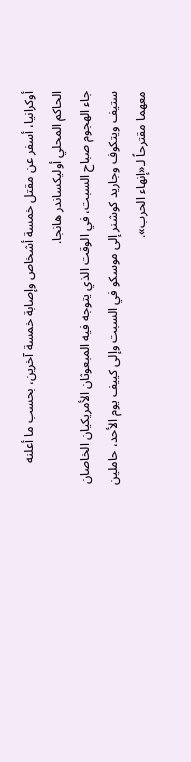أوكرانيا، أسفر عن مقتل خمسة أشخاص وإصابة خمسة آخرين، بحسب ما أعلنه الحاكم المحلي أوليكساندر هانجا.
جاء الهجوم صباح السبت، في الوقت الذي يتوجه فيه المبعوثان الأمريكيان الخاصان ستيف ويتكوف وجاريد كوشنر إلى موسكو في السبت وإلى كييف يوم الأحد، حاملين معهما مقترحاً لـ«إنهاء الحرب».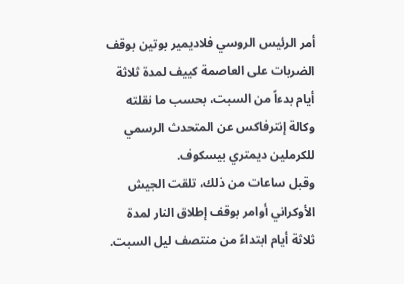أمر الرئيس الروسي فلاديمير بوتين بوقف الضربات على العاصمة كييف لمدة ثلاثة أيام بدءاً من السبت، بحسب ما نقلته وكالة إنترفاكس عن المتحدث الرسمي للكرملين ديمتري بيسكوف.
وقبل ساعات من ذلك، تلقت الجيش الأوكراني أوامر بوقف إطلاق النار لمدة ثلاثة أيام ابتداءً من منتصف ليل السبت.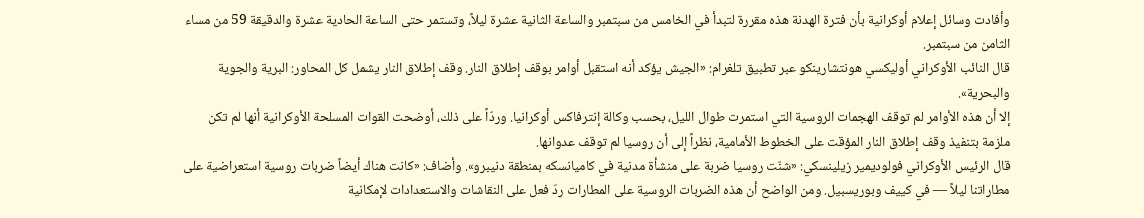وأفادت وسائل إعلام أوكرانية بأن فترة الهدنة هذه مقررة لتبدأ في الخامس من سبتمبر والساعة الثانية عشرة ليلاً، وتستمر حتى الساعة الحادية عشرة والدقيقة 59 من مساء الثامن من سبتمبر.
قال النائب الأوكراني أوليكسي هونتشارينكو عبر تطبيق تلغرام: «الجيش يؤكد أنه استقبل أوامر بوقف إطلاق النار. وقف إطلاق النار يشمل كل المحاور: البرية والجوية والبحرية».
إلا أن هذه الأوامر لم توقف الهجمات الروسية التي استمرت طوال الليل، بحسب وكالة إنترفاكس أوكرانيا. وردّاً على ذلك، أوضحت القوات المسلحة الأوكرانية أنها لم تكن ملزمة بتنفيذ وقف إطلاق النار المؤقت على الخطوط الأمامية، نظراً إلى أن روسيا لم توقف عدوانها.
قال الرئيس الأوكراني فولوديمير زيلينسكي: «شنّت روسيا ضربة على منشأة مدنية في كاميانسكه بمنطقة دنيبرو». وأضاف: «كانت هناك أيضاً ضربات روسية استعراضية على مطاراتنا ليلاً — في كييف وبوريسبيل. ومن الواضح أن هذه الضربات الروسية على المطارات ردّ فعل على النقاشات والاستعدادات لإمكانية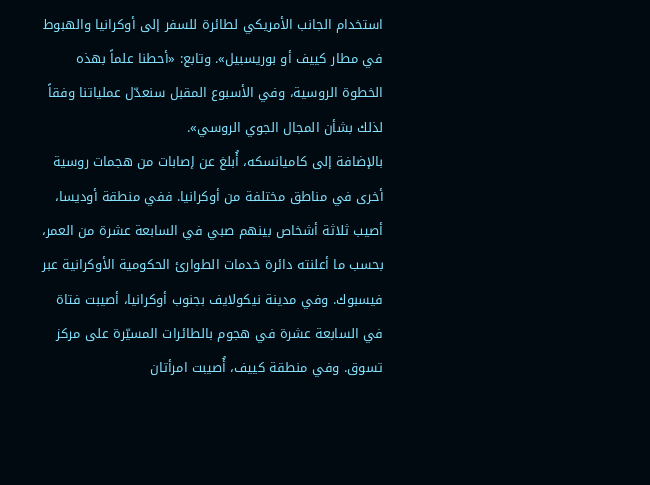استخدام الجانب الأمريكي لطائرة للسفر إلى أوكرانيا والهبوط في مطار كييف أو بوريسبيل». وتابع: «أحطنا علماً بهذه الخطوة الروسية، وفي الأسبوع المقبل سنعدّل عملياتنا وفقاً لذلك بشأن المجال الجوي الروسي».
بالإضافة إلى كاميانسكه، أُبلغ عن إصابات من هجمات روسية أخرى في مناطق مختلفة من أوكرانيا. ففي منطقة أوديسا، أصيب ثلاثة أشخاص بينهم صبي في السابعة عشرة من العمر، بحسب ما أعلنته دائرة خدمات الطوارئ الحكومية الأوكرانية عبر فيسبوك. وفي مدينة نيكولايف بجنوب أوكرانيا، أصيبت فتاة في السابعة عشرة في هجوم بالطائرات المسيّرة على مركز تسوق. وفي منطقة كييف، أُصيبت امرأتان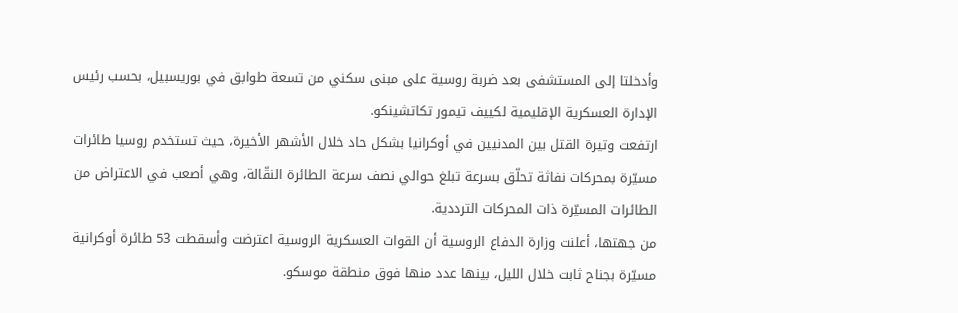وأدخلتا إلى المستشفى بعد ضربة روسية على مبنى سكني من تسعة طوابق في بوريسبيل، بحسب رئيس الإدارة العسكرية الإقليمية لكييف تيمور تكاتشينكو.
ارتفعت وتيرة القتل بين المدنيين في أوكرانيا بشكل حاد خلال الأشهر الأخيرة، حيث تستخدم روسيا طائرات مسيّرة بمحركات نفاثة تحلّق بسرعة تبلغ حوالي نصف سرعة الطائرة النقّالة، وهي أصعب في الاعتراض من الطائرات المسيّرة ذات المحركات الترددية.
من جهتها، أعلنت وزارة الدفاع الروسية أن القوات العسكرية الروسية اعترضت وأسقطت 53 طائرة أوكرانية مسيّرة بجناح ثابت خلال الليل، بينها عدد منها فوق منطقة موسكو.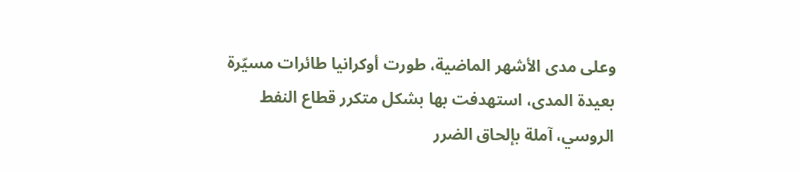وعلى مدى الأشهر الماضية، طورت أوكرانيا طائرات مسيّرة بعيدة المدى، استهدفت بها بشكل متكرر قطاع النفط الروسي، آملة بإلحاق الضرر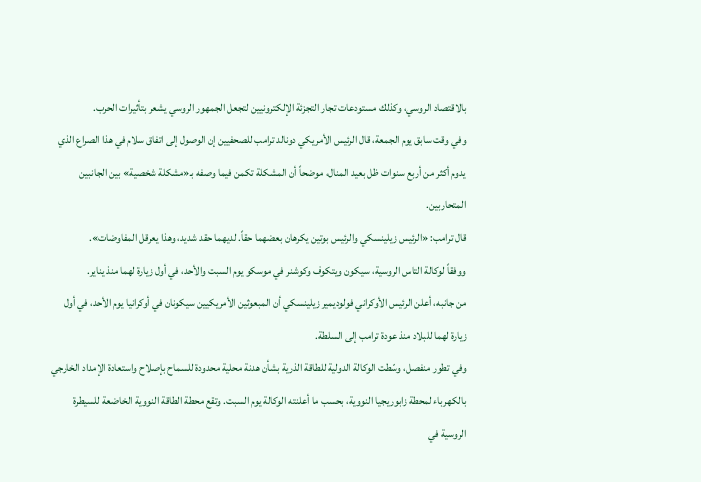بالاقتصاد الروسي، وكذلك مستودعات تجار التجزئة الإلكترونيين لتجعل الجمهور الروسي يشعر بتأثيرات الحرب.
وفي وقت سابق يوم الجمعة، قال الرئيس الأمريكي دونالد ترامب للصحفيين إن الوصول إلى اتفاق سلام في هذا الصراع الذي يدوم أكثر من أربع سنوات ظل بعيد المنال، موضحاً أن المشكلة تكمن فيما وصفه بـ«مشكلة شخصية» بين الجانبين المتحاربين.
قال ترامب: «الرئيس زيلينسكي والرئيس بوتين يكرهان بعضهما حقاً. لديهما حقد شديد، وهذا يعرقل المفاوضات».
ووفقاً لوكالة التاس الروسية، سيكون ويتكوف وكوشنر في موسكو يوم السبت والأحد، في أول زيارة لهما منذ يناير.
من جانبه، أعلن الرئيس الأوكراني فولوديمير زيلينسكي أن المبعوثين الأمريكيين سيكونان في أوكرانيا يوم الأحد، في أول زيارة لهما للبلاد منذ عودة ترامب إلى السلطة.
وفي تطور منفصل، وسّطت الوكالة الدولية للطاقة الذرية بشأن هدنة محلية محدودة للسماح بإصلاح واستعادة الإمداد الخارجي بالكهرباء لمحطة زابوريجيا النووية، بحسب ما أعلنته الوكالة يوم السبت. وتقع محطة الطاقة النووية الخاضعة للسيطرة الروسية في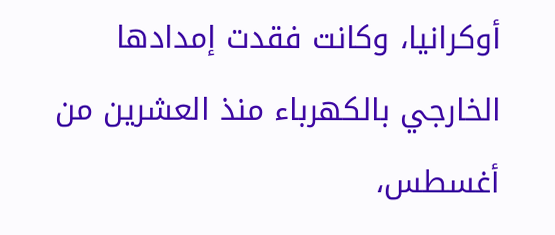أوكرانيا، وكانت فقدت إمدادها الخارجي بالكهرباء منذ العشرين من أغسطس،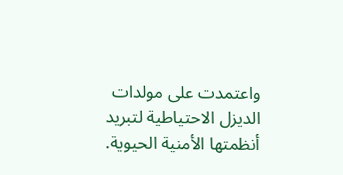واعتمدت على مولدات الديزل الاحتياطية لتبريد أنظمتها الأمنية الحيوية.